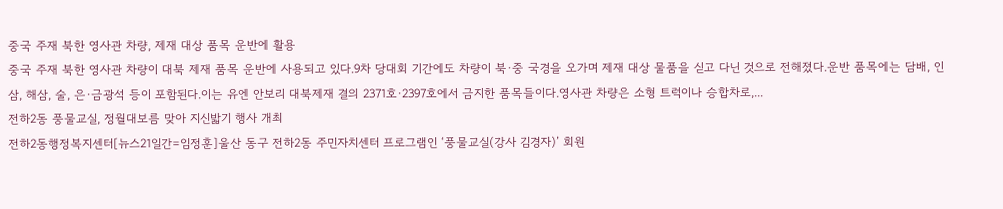중국 주재 북한 영사관 차량, 제재 대상 품목 운반에 활용
중국 주재 북한 영사관 차량이 대북 제재 품목 운반에 사용되고 있다.9차 당대회 기간에도 차량이 북·중 국경을 오가며 제재 대상 물품을 싣고 다닌 것으로 전해졌다.운반 품목에는 담배, 인삼, 해삼, 술, 은·금광석 등이 포함된다.이는 유엔 안보리 대북제재 결의 2371호·2397호에서 금지한 품목들이다.영사관 차량은 소형 트럭이나 승합차로,...
전하2동 풍물교실, 정월대보름 맞아 지신밟기 행사 개최
전하2동행정복지센터[뉴스21일간=임정훈]울산 동구 전하2동 주민자치센터 프로그램인 ‘풍물교실(강사 김경자)’ 회원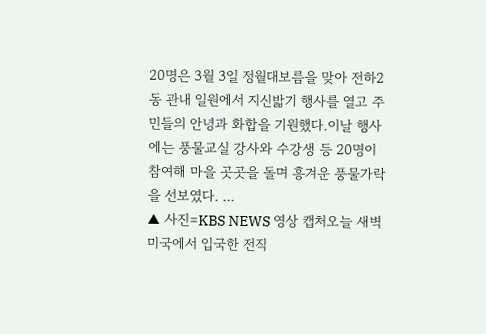20명은 3월 3일 정월대보름을 맞아 전하2동 관내 일원에서 지신밟기 행사를 열고 주민들의 안녕과 화합을 기원했다.이날 행사에는 풍물교실 강사와 수강생 등 20명이 참여해 마을 곳곳을 돌며 흥겨운 풍물가락을 선보였다. ...
▲ 사진=KBS NEWS 영상 캡처오늘 새벽 미국에서 입국한 전직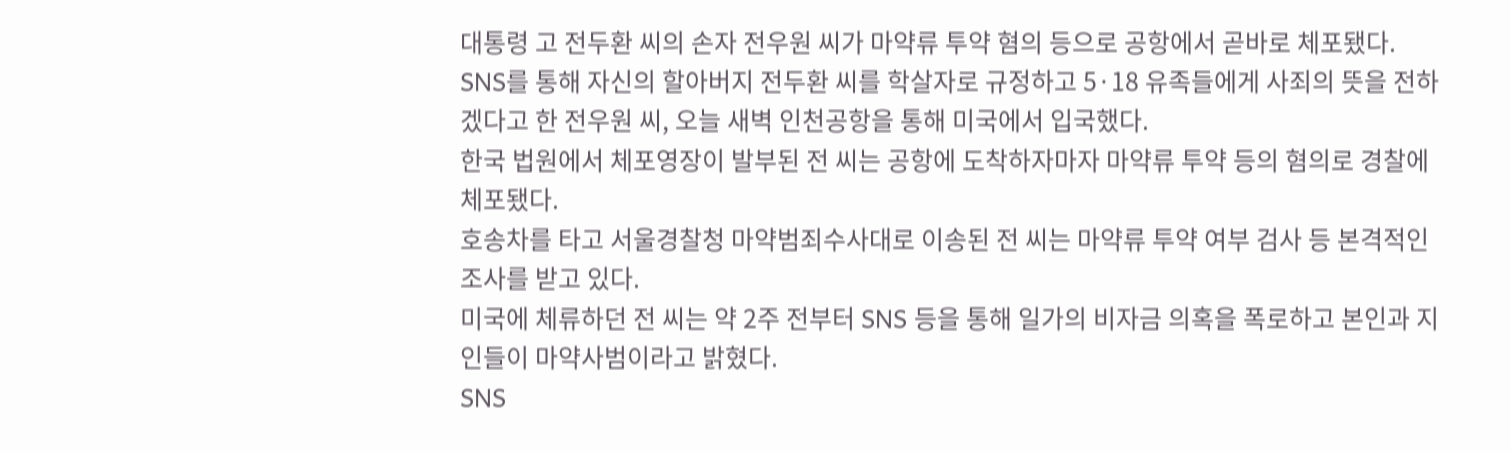대통령 고 전두환 씨의 손자 전우원 씨가 마약류 투약 혐의 등으로 공항에서 곧바로 체포됐다.
SNS를 통해 자신의 할아버지 전두환 씨를 학살자로 규정하고 5·18 유족들에게 사죄의 뜻을 전하겠다고 한 전우원 씨, 오늘 새벽 인천공항을 통해 미국에서 입국했다.
한국 법원에서 체포영장이 발부된 전 씨는 공항에 도착하자마자 마약류 투약 등의 혐의로 경찰에 체포됐다.
호송차를 타고 서울경찰청 마약범죄수사대로 이송된 전 씨는 마약류 투약 여부 검사 등 본격적인 조사를 받고 있다.
미국에 체류하던 전 씨는 약 2주 전부터 SNS 등을 통해 일가의 비자금 의혹을 폭로하고 본인과 지인들이 마약사범이라고 밝혔다.
SNS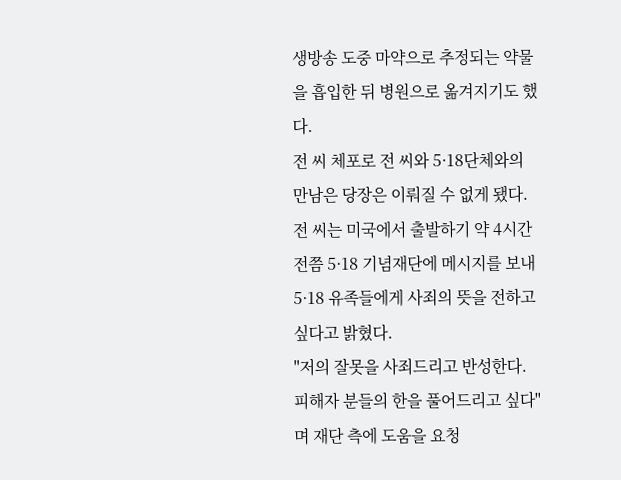생방송 도중 마약으로 추정되는 약물을 흡입한 뒤 병원으로 옮겨지기도 했다.
전 씨 체포로 전 씨와 5·18단체와의 만남은 당장은 이뤄질 수 없게 됐다.
전 씨는 미국에서 출발하기 약 4시간 전쯤 5·18 기념재단에 메시지를 보내 5·18 유족들에게 사죄의 뜻을 전하고 싶다고 밝혔다.
"저의 잘못을 사죄드리고 반성한다. 피해자 분들의 한을 풀어드리고 싶다"며 재단 측에 도움을 요청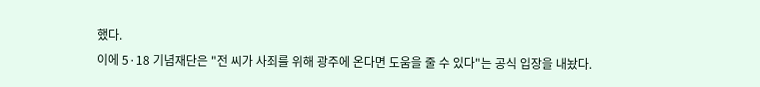했다.
이에 5·18 기념재단은 "전 씨가 사죄를 위해 광주에 온다면 도움을 줄 수 있다"는 공식 입장을 내놨다.